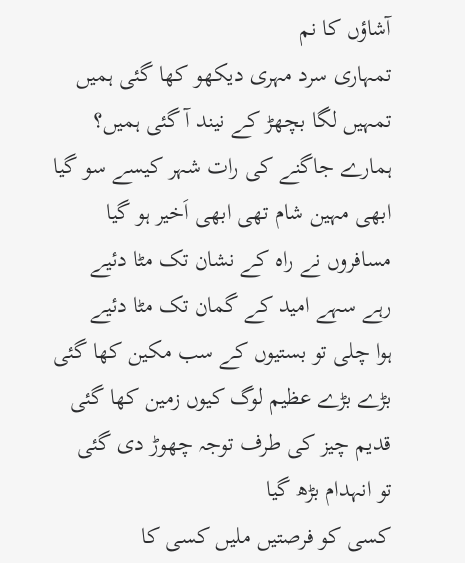آشاؤں کا نم
تمہاری سرد مہری دیکھو کھا گئی ہمیں
تمہیں لگا بچھڑ کے نیند آ گئی ہمیں؟
ہمارے جاگنے کی رات شہر کیسے سو گیا
ابھی مہین شام تھی ابھی اَخیر ہو گیا
مسافروں نے راہ کے نشان تک مٹا دئیے
رہے سہے امید کے گمان تک مٹا دئیے
ہوا چلی تو بستیوں کے سب مکین کھا گئی
بڑے بڑے عظیم لوگ کیوں زمین کھا گئی
قدیم چیز کی طرف توجہ چھوڑ دی گئی
تو انہدام بڑھ گیا
کسی کو فرصتیں ملیں کسی کا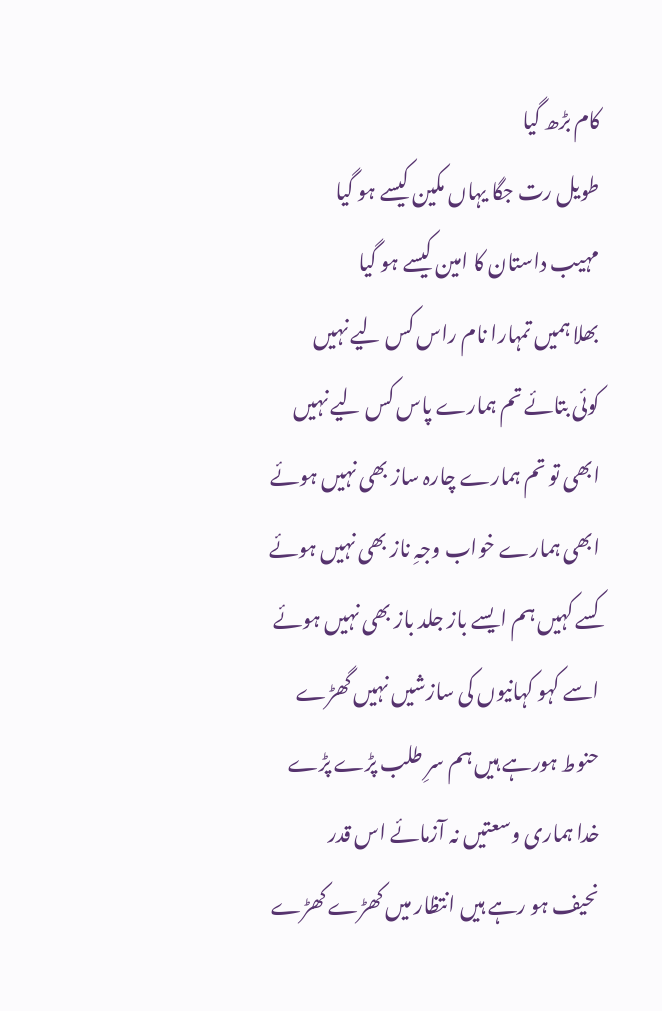کام بڑھ گیا
طویل رت جگا یہاں مکین کیسے ہو گیا
مہیب داستان کا امین کیسے ہو گیا
بھلا ہمیں تمہارا نام راس کس لیے نہیں
کوئی بتائے تم ہمارے پاس کس لیے نہیں
ابھی تو تم ہمارے چارہ ساز بھی نہیں ہوئے
ابھی ہمارے خواب وجہِ ناز بھی نہیں ہوئے
کسے کہیں ہم ایسے باز جلد باز بھی نہیں ہوئے
اسے کہو کہانیوں کی سازشیں نہیں گھڑے
حنوط ہورہے ہیں ہم سرِ طلب پڑے پڑے
خدا ہماری وسعتیں نہ آزمائے اس قدر
نحیف ہو رہے ہیں انتظار میں کھڑے کھڑے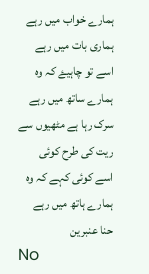ہمارے خواب میں رہے ہماری بات میں رہے
اسے تو چاہیۓ کہ وہ ہمارے ساتھ میں رہے
سرک رہا ہے مٹھیوں سے ریت کی طرح کوئی
اسے کوئی کہے کہ وہ ہمارے ہاتھ میں رہے
حنا عنبرین
No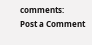comments:
Post a Comment